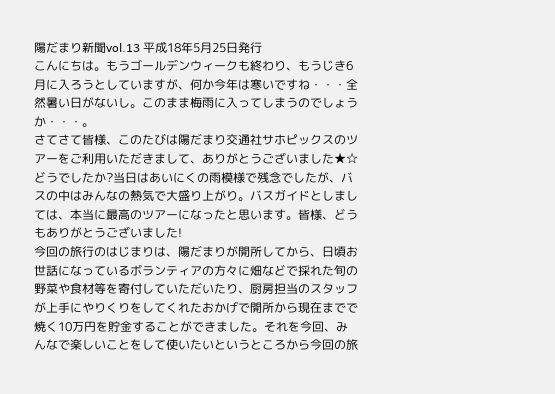陽だまり新聞vol.13 平成18年5月25日発行
こんにちは。もうゴールデンウィークも終わり、もうじき6月に入ろうとしていますが、何か今年は寒いですね・・・全然暑い日がないし。このまま梅雨に入ってしまうのでしょうか・・・。
さてさて皆様、このたびは陽だまり交通社サホピックスのツアーをご利用いただきまして、ありがとうございました★☆どうでしたか?当日はあいにくの雨模様で残念でしたが、バスの中はみんなの熱気で大盛り上がり。バスガイドとしましては、本当に最高のツアーになったと思います。皆様、どうもありがとうございました!
今回の旅行のはじまりは、陽だまりが開所してから、日頃お世話になっているボランティアの方々に畑などで採れた旬の野菜や食材等を寄付していただいたり、厨房担当のスタッフが上手にやりくりをしてくれたおかげで開所から現在までで焼く10万円を貯金することができました。それを今回、みんなで楽しいことをして使いたいというところから今回の旅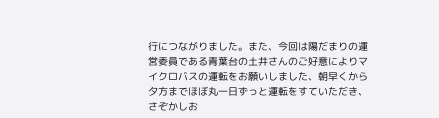行につながりました。また、今回は陽だまりの運営委員である青葉台の土井さんのご好意によりマイクロバスの運転をお願いしました、朝早くから夕方までほぼ丸一日ずっと運転をすていただき、さぞかしお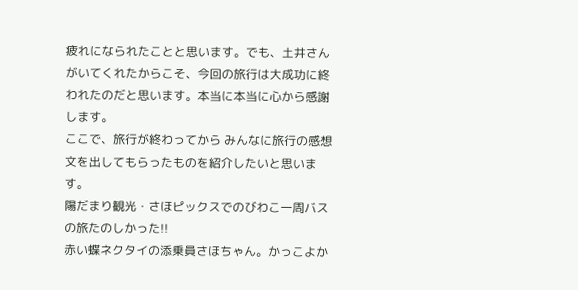疲れになられたことと思います。でも、土井さんがいてくれたからこそ、今回の旅行は大成功に終われたのだと思います。本当に本当に心から感謝します。
ここで、旅行が終わってから みんなに旅行の感想文を出してもらったものを紹介したいと思います。
陽だまり観光・さほピックスでのびわこ一周バスの旅たのしかった!!
赤い蝶ネクタイの添乗員さほちゃん。かっこよか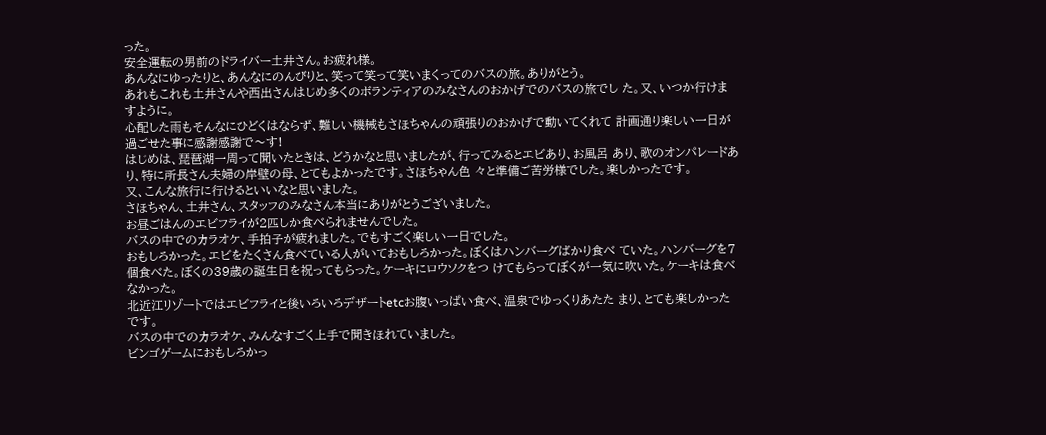った。
安全運転の男前のドライバー土井さん。お疲れ様。
あんなにゆったりと、あんなにのんびりと、笑って笑って笑いまくってのバスの旅。ありがとう。
あれもこれも土井さんや西出さんはじめ多くのボランティアのみなさんのおかげでのバスの旅でし た。又、いつか行けますように。
心配した雨もそんなにひどくはならず、難しい機械もさほちゃんの頑張りのおかげで動いてくれて 計画通り楽しい一日が過ごせた事に感謝感謝で〜す!
はじめは、琵琶湖一周って聞いたときは、どうかなと思いましたが、行ってみるとエビあり、お風呂 あり、歌のオンパレードあり、特に所長さん夫婦の岸壁の母、とてもよかったです。さほちゃん色 々と準備ご苦労様でした。楽しかったです。
又、こんな旅行に行けるといいなと思いました。
さほちゃん、土井さん、スタッフのみなさん本当にありがとうございました。
お昼ごはんのエビフライが2匹しか食べられませんでした。
バスの中でのカラオケ、手拍子が疲れました。でもすごく楽しい一日でした。
おもしろかった。エビをたくさん食べている人がいておもしろかった。ぼくはハンバーグばかり食べ ていた。ハンバーグを7個食べた。ぼくの39歳の誕生日を祝ってもらった。ケーキにロウソクをつ けてもらってぼくが一気に吹いた。ケーキは食べなかった。
北近江リゾートではエビフライと後いろいろデザートetcお腹いっぱい食べ、温泉でゆっくりあたた まり、とても楽しかったです。
バスの中でのカラオケ、みんなすごく上手で聞きほれていました。
ビンゴゲームにおもしろかっ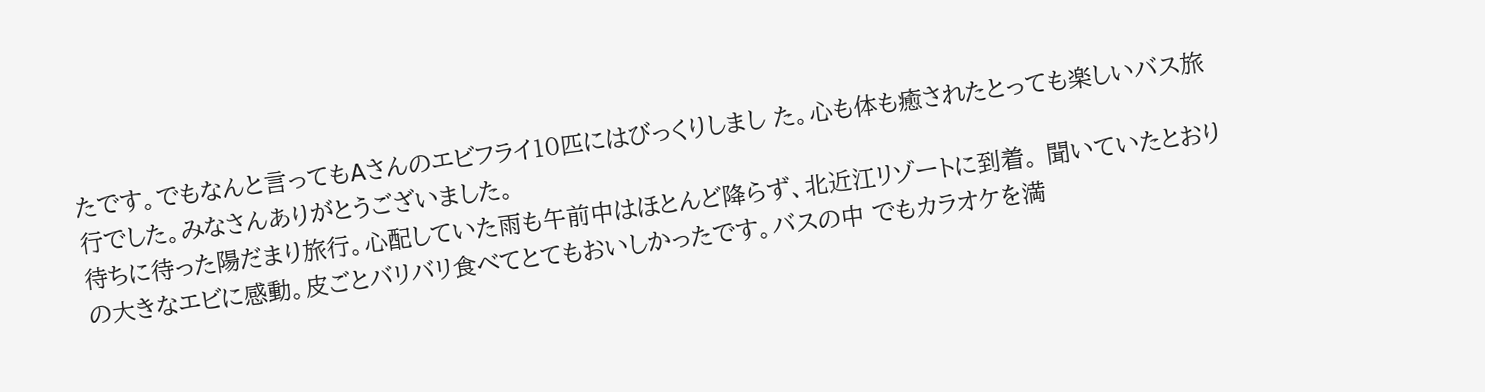たです。でもなんと言ってもAさんのエビフライ10匹にはびっくりしまし た。心も体も癒されたとっても楽しいバス旅行でした。みなさんありがとうございました。
待ちに待った陽だまり旅行。心配していた雨も午前中はほとんど降らず、北近江リゾートに到着。 聞いていたとおりの大きなエビに感動。皮ごとバリバリ食べてとてもおいしかったです。バスの中 でもカラオケを満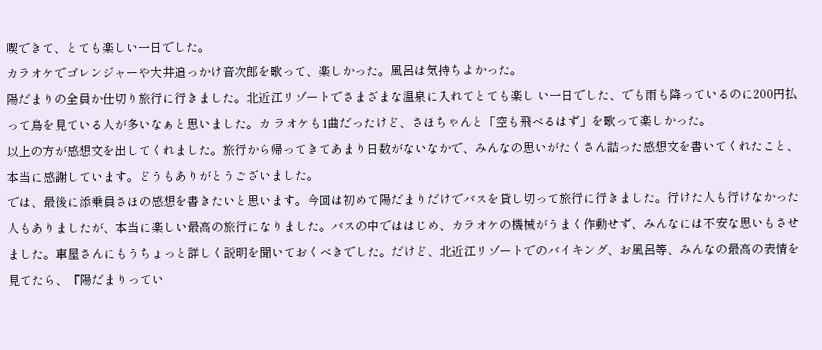喫できて、とても楽しい一日でした。
カラオケでゴレンジャーや大井追っかけ音次郎を歌って、楽しかった。風呂は気持ちよかった。
陽だまりの全員か仕切り旅行に行きました。北近江リゾートでさまざまな温泉に入れてとても楽し い一日でした、でも雨も降っているのに200円払って鳥を見ている人が多いなぁと思いました。カ ラオケも1曲だったけど、さほちゃんと「空も飛べるはず」を歌って楽しかった。
以上の方が感想文を出してくれました。旅行から帰ってきてあまり日数がないなかで、みんなの思いがたくさん詰った感想文を書いてくれたこと、本当に感謝しています。どうもありがとうございました。
では、最後に添乗員さほの感想を書きたいと思います。今回は初めて陽だまりだけでバスを貸し切って旅行に行きました。行けた人も行けなかった人もありましたが、本当に楽しい最高の旅行になりました。バスの中でははじめ、カラオケの機械がうまく作動せず、みんなには不安な思いもさせました。車屋さんにもうちょっと詳しく説明を聞いておくべきでした。だけど、北近江リゾートでのバイキング、お風呂等、みんなの最高の表情を見てたら、『陽だまりってい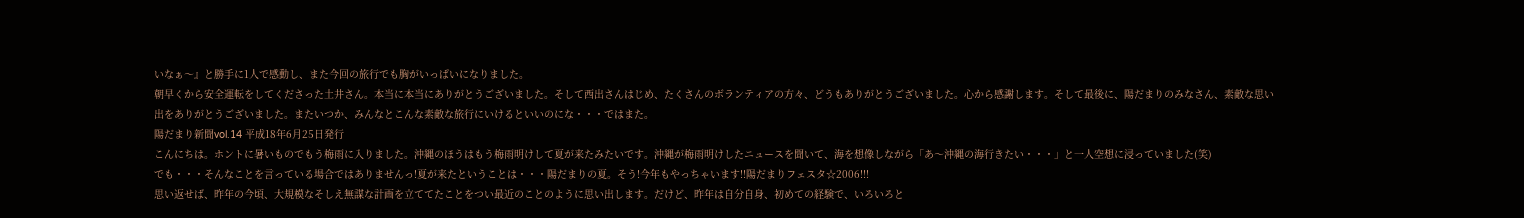いなぁ〜』と勝手に1人で感動し、また今回の旅行でも胸がいっぱいになりました。
朝早くから安全運転をしてくださった土井さん。本当に本当にありがとうございました。そして西出さんはじめ、たくさんのボランティアの方々、どうもありがとうございました。心から感謝します。そして最後に、陽だまりのみなさん、素敵な思い出をありがとうございました。またいつか、みんなとこんな素敵な旅行にいけるといいのにな・・・ではまた。
陽だまり新聞vol.14 平成18年6月25日発行
こんにちは。ホントに暑いものでもう梅雨に入りました。沖縄のほうはもう梅雨明けして夏が来たみたいです。沖縄が梅雨明けしたニュースを聞いて、海を想像しながら「あ〜沖縄の海行きたい・・・」と一人空想に浸っていました(笑)
でも・・・そんなことを言っている場合ではありませんっ!夏が来たということは・・・陽だまりの夏。そう!今年もやっちゃいます!!陽だまりフェスタ☆2006!!!
思い返せば、昨年の今頃、大規模なそしえ無謀な計画を立ててたことをつい最近のことのように思い出します。だけど、昨年は自分自身、初めての経験で、いろいろと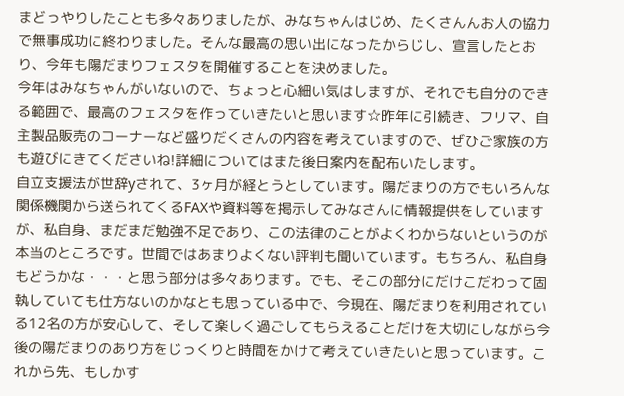まどっやりしたことも多々ありましたが、みなちゃんはじめ、たくさんんお人の協力で無事成功に終わりました。そんな最高の思い出になったからじし、宣言したとおり、今年も陽だまりフェスタを開催することを決めました。
今年はみなちゃんがいないので、ちょっと心細い気はしますが、それでも自分のできる範囲で、最高のフェスタを作っていきたいと思います☆昨年に引続き、フリマ、自主製品販売のコーナーなど盛りだくさんの内容を考えていますので、ぜひご家族の方も遊びにきてくださいね!詳細についてはまた後日案内を配布いたします。
自立支援法が世辞yされて、3ヶ月が経とうとしています。陽だまりの方でもいろんな関係機関から送られてくるFAXや資料等を掲示してみなさんに情報提供をしていますが、私自身、まだまだ勉強不足であり、この法律のことがよくわからないというのが本当のところです。世間ではあまりよくない評判も聞いています。もちろん、私自身もどうかな・・・と思う部分は多々あります。でも、そこの部分にだけこだわって固執していても仕方ないのかなとも思っている中で、今現在、陽だまりを利用されている12名の方が安心して、そして楽しく過ごしてもらえることだけを大切にしながら今後の陽だまりのあり方をじっくりと時間をかけて考えていきたいと思っています。これから先、もしかす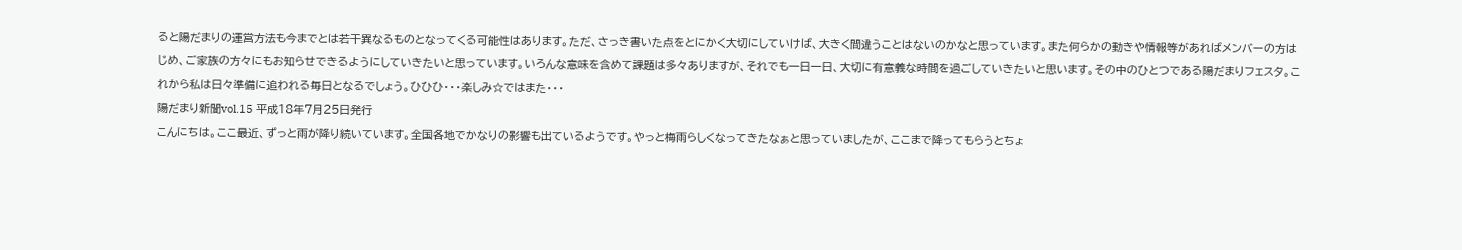ると陽だまりの運営方法も今までとは若干異なるものとなってくる可能性はあります。ただ、さっき書いた点をとにかく大切にしていけば、大きく間違うことはないのかなと思っています。また何らかの動きや情報等があればメンバーの方はじめ、ご家族の方々にもお知らせできるようにしていきたいと思っています。いろんな意味を含めて課題は多々ありますが、それでも一日一日、大切に有意義な時間を過ごしていきたいと思います。その中のひとつである陽だまりフェスタ。これから私は日々準備に追われる毎日となるでしょう。ひひひ・・・楽しみ☆ではまた・・・
陽だまり新聞vol.15 平成18年7月25日発行
こんにちは。ここ最近、ずっと雨が降り続いています。全国各地でかなりの影響も出ているようです。やっと梅雨らしくなってきたなぁと思っていましたが、ここまで降ってもらうとちょ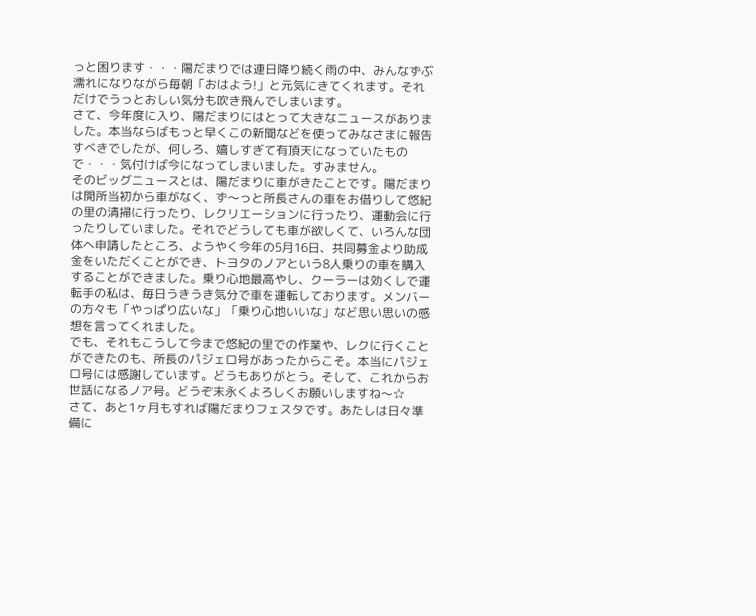っと困ります・・・陽だまりでは連日降り続く雨の中、みんなずぶ濡れになりながら毎朝「おはよう!」と元気にきてくれます。それだけでうっとおしい気分も吹き飛んでしまいます。
さて、今年度に入り、陽だまりにはとって大きなニュースがありました。本当ならばもっと早くこの新聞などを使ってみなさまに報告すべきでしたが、何しろ、嬉しすぎて有頂天になっていたもので・・・気付けば今になってしまいました。すみません。
そのビッグニュースとは、陽だまりに車がきたことです。陽だまりは開所当初から車がなく、ず〜っと所長さんの車をお借りして悠紀の里の清掃に行ったり、レクリエーションに行ったり、運動会に行ったりしていました。それでどうしても車が欲しくて、いろんな団体へ申請したところ、ようやく今年の5月16日、共同募金より助成金をいただくことができ、トヨタのノアという8人乗りの車を購入することができました。乗り心地最高やし、クーラーは効くしで運転手の私は、毎日うきうき気分で車を運転しております。メンバーの方々も「やっぱり広いな」「乗り心地いいな」など思い思いの感想を言ってくれました。
でも、それもこうして今まで悠紀の里での作業や、レクに行くことができたのも、所長のパジェロ号があったからこそ。本当にパジェロ号には感謝しています。どうもありがとう。そして、これからお世話になるノア号。どうぞ末永くよろしくお願いしますね〜☆
さて、あと1ヶ月もすれば陽だまりフェスタです。あたしは日々準備に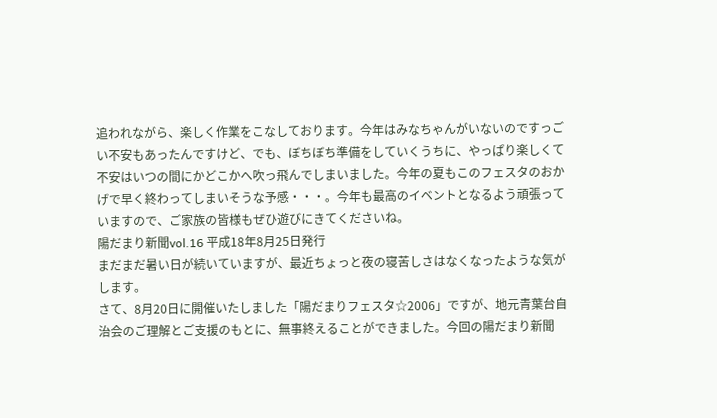追われながら、楽しく作業をこなしております。今年はみなちゃんがいないのですっごい不安もあったんですけど、でも、ぼちぼち準備をしていくうちに、やっぱり楽しくて不安はいつの間にかどこかへ吹っ飛んでしまいました。今年の夏もこのフェスタのおかげで早く終わってしまいそうな予感・・・。今年も最高のイベントとなるよう頑張っていますので、ご家族の皆様もぜひ遊びにきてくださいね。
陽だまり新聞vol.16 平成18年8月25日発行
まだまだ暑い日が続いていますが、最近ちょっと夜の寝苦しさはなくなったような気がします。
さて、8月20日に開催いたしました「陽だまりフェスタ☆2006」ですが、地元青葉台自治会のご理解とご支援のもとに、無事終えることができました。今回の陽だまり新聞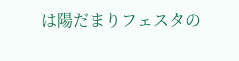は陽だまりフェスタの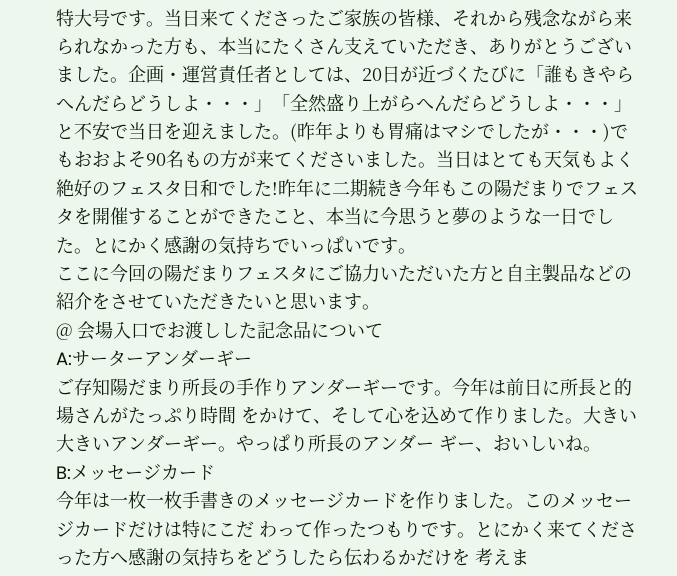特大号です。当日来てくださったご家族の皆様、それから残念ながら来られなかった方も、本当にたくさん支えていただき、ありがとうございました。企画・運営責任者としては、20日が近づくたびに「誰もきやらへんだらどうしよ・・・」「全然盛り上がらへんだらどうしよ・・・」と不安で当日を迎えました。(昨年よりも胃痛はマシでしたが・・・)でもおおよそ90名もの方が来てくださいました。当日はとても天気もよく絶好のフェスタ日和でした!昨年に二期続き今年もこの陽だまりでフェスタを開催することができたこと、本当に今思うと夢のような一日でした。とにかく感謝の気持ちでいっぱいです。
ここに今回の陽だまりフェスタにご協力いただいた方と自主製品などの紹介をさせていただきたいと思います。
@ 会場入口でお渡しした記念品について
A:サーターアンダーギー
ご存知陽だまり所長の手作りアンダーギーです。今年は前日に所長と的場さんがたっぷり時間 をかけて、そして心を込めて作りました。大きい大きいアンダーギー。やっぱり所長のアンダー ギー、おいしいね。
B:メッセージカード
今年は一枚一枚手書きのメッセージカードを作りました。このメッセージカードだけは特にこだ わって作ったつもりです。とにかく来てくださった方へ感謝の気持ちをどうしたら伝わるかだけを 考えま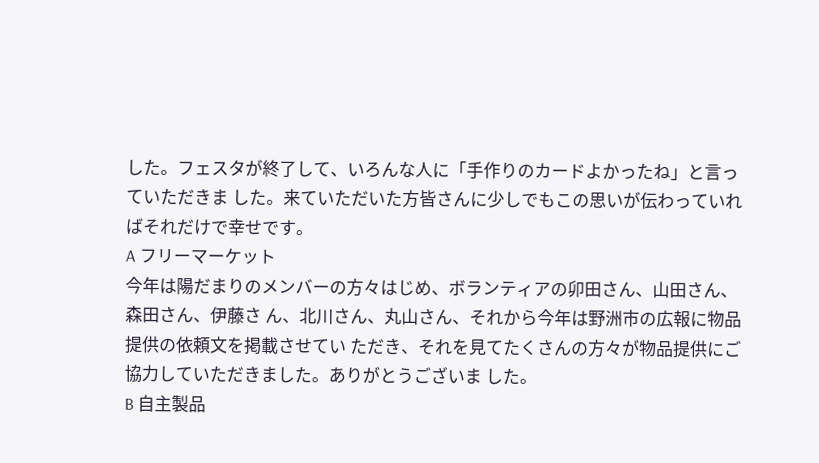した。フェスタが終了して、いろんな人に「手作りのカードよかったね」と言っていただきま した。来ていただいた方皆さんに少しでもこの思いが伝わっていればそれだけで幸せです。
A フリーマーケット
今年は陽だまりのメンバーの方々はじめ、ボランティアの卯田さん、山田さん、森田さん、伊藤さ ん、北川さん、丸山さん、それから今年は野洲市の広報に物品提供の依頼文を掲載させてい ただき、それを見てたくさんの方々が物品提供にご協力していただきました。ありがとうございま した。
B 自主製品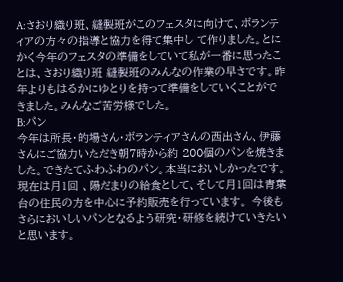A:さおり織り班、縫製班がこのフェスタに向けて、ボランティアの方々の指導と協力を得て集中し て作りました。とにかく今年のフェスタの準備をしていて私が一番に思ったことは、さおり織り班 縫製班のみんなの作業の早さです。昨年よりもはるかにゆとりを持って準備をしていくことがで きました。みんなご苦労様でした。
B:パン
今年は所長・的場さん・ボランティアさんの西出さん、伊藤さんにご協力いただき朝7時から約 200個のパンを焼きました。できたてふわふわのパン。本当においしかったです。現在は月1回 、陽だまりの給食として、そして月1回は青葉台の住民の方を中心に予約販売を行っています。 今後もさらにおいしいパンとなるよう研究・研修を続けていきたいと思います。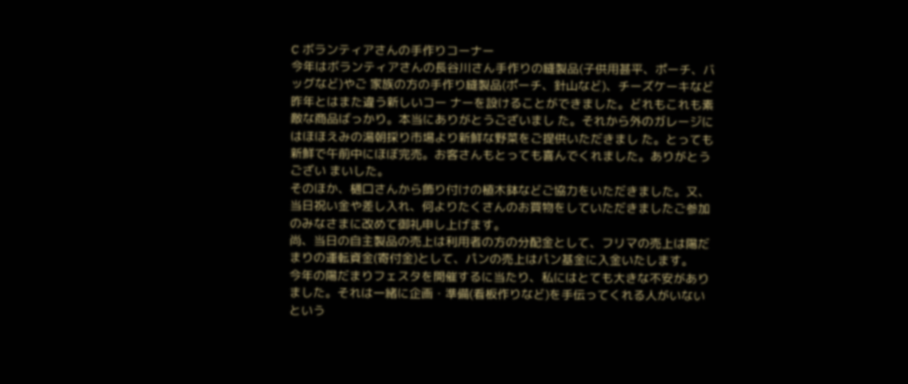C ボランティアさんの手作りコーナー
今年はボランティアさんの長谷川さん手作りの縫製品(子供用甚平、ポーチ、バッグなど)やご 家族の方の手作り縫製品(ポーチ、針山など)、チーズケーキなど昨年とはまた違う新しいコー ナーを設けることができました。どれもこれも素敵な商品ばっかり。本当にありがとうございまし た。それから外のガレージにはほほえみの湯朝採り市場より新鮮な野菜をご提供いただきまし た。とっても新鮮で午前中にほぼ完売。お客さんもとっても喜んでくれました。ありがとうござい まいした。
そのほか、樋口さんから飾り付けの植木鉢などご協力をいただきました。又、当日祝い金や差し入れ、何よりたくさんのお買物をしていただきましたご参加のみなさまに改めて御礼申し上げます。
尚、当日の自主製品の売上は利用者の方の分配金として、フリマの売上は陽だまりの運転資金(寄付金)として、パンの売上はパン基金に入金いたします。
今年の陽だまりフェスタを開催するに当たり、私にはとても大きな不安がありました。それは一緒に企画・準備(看板作りなど)を手伝ってくれる人がいないという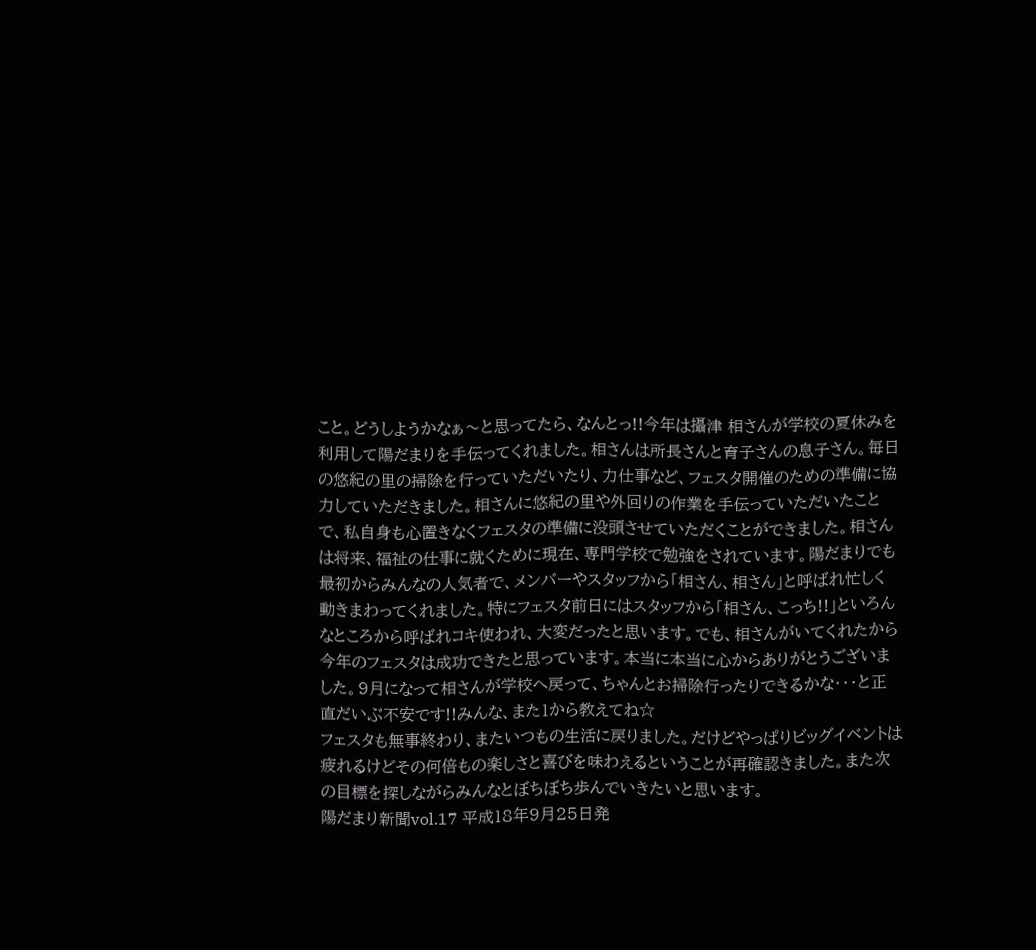こと。どうしようかなぁ〜と思ってたら、なんとっ!!今年は攝津 相さんが学校の夏休みを利用して陽だまりを手伝ってくれました。相さんは所長さんと育子さんの息子さん。毎日の悠紀の里の掃除を行っていただいたり、力仕事など、フェスタ開催のための準備に協力していただきました。相さんに悠紀の里や外回りの作業を手伝っていただいたことで、私自身も心置きなくフェスタの準備に没頭させていただくことができました。相さんは将来、福祉の仕事に就くために現在、専門学校で勉強をされています。陽だまりでも最初からみんなの人気者で、メンバーやスタッフから「相さん、相さん」と呼ばれ忙しく動きまわってくれました。特にフェスタ前日にはスタッフから「相さん、こっち!!」といろんなところから呼ばれコキ使われ、大変だったと思います。でも、相さんがいてくれたから今年のフェスタは成功できたと思っています。本当に本当に心からありがとうございました。9月になって相さんが学校へ戻って、ちゃんとお掃除行ったりできるかな・・・と正直だいぶ不安です!!みんな、また1から教えてね☆
フェスタも無事終わり、またいつもの生活に戻りました。だけどやっぱりビッグイベントは疲れるけどその何倍もの楽しさと喜びを味わえるということが再確認きました。また次の目標を探しながらみんなとぼちぼち歩んでいきたいと思います。
陽だまり新聞vol.17 平成18年9月25日発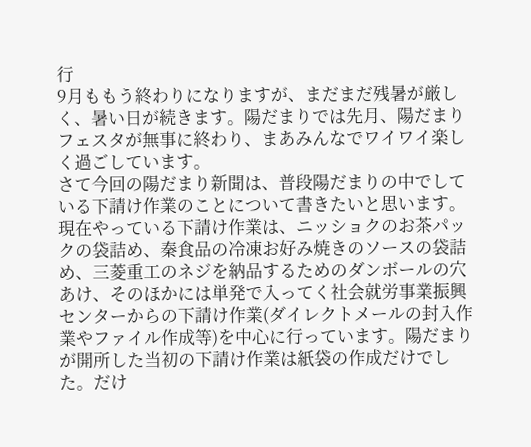行
9月ももう終わりになりますが、まだまだ残暑が厳しく、暑い日が続きます。陽だまりでは先月、陽だまりフェスタが無事に終わり、まあみんなでワイワイ楽しく過ごしています。
さて今回の陽だまり新聞は、普段陽だまりの中でしている下請け作業のことについて書きたいと思います。
現在やっている下請け作業は、ニッショクのお茶パックの袋詰め、秦食品の冷凍お好み焼きのソースの袋詰め、三菱重工のネジを納品するためのダンボールの穴あけ、そのほかには単発で入ってく社会就労事業振興センターからの下請け作業(ダイレクトメールの封入作業やファイル作成等)を中心に行っています。陽だまりが開所した当初の下請け作業は紙袋の作成だけでした。だけ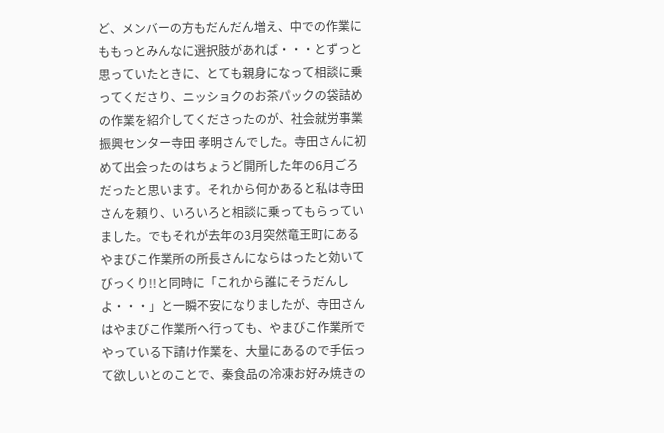ど、メンバーの方もだんだん増え、中での作業にももっとみんなに選択肢があれば・・・とずっと思っていたときに、とても親身になって相談に乗ってくださり、ニッショクのお茶パックの袋詰めの作業を紹介してくださったのが、社会就労事業振興センター寺田 孝明さんでした。寺田さんに初めて出会ったのはちょうど開所した年の6月ごろだったと思います。それから何かあると私は寺田さんを頼り、いろいろと相談に乗ってもらっていました。でもそれが去年の3月突然竜王町にあるやまびこ作業所の所長さんにならはったと効いてびっくり!!と同時に「これから誰にそうだんしよ・・・」と一瞬不安になりましたが、寺田さんはやまびこ作業所へ行っても、やまびこ作業所でやっている下請け作業を、大量にあるので手伝って欲しいとのことで、秦食品の冷凍お好み焼きの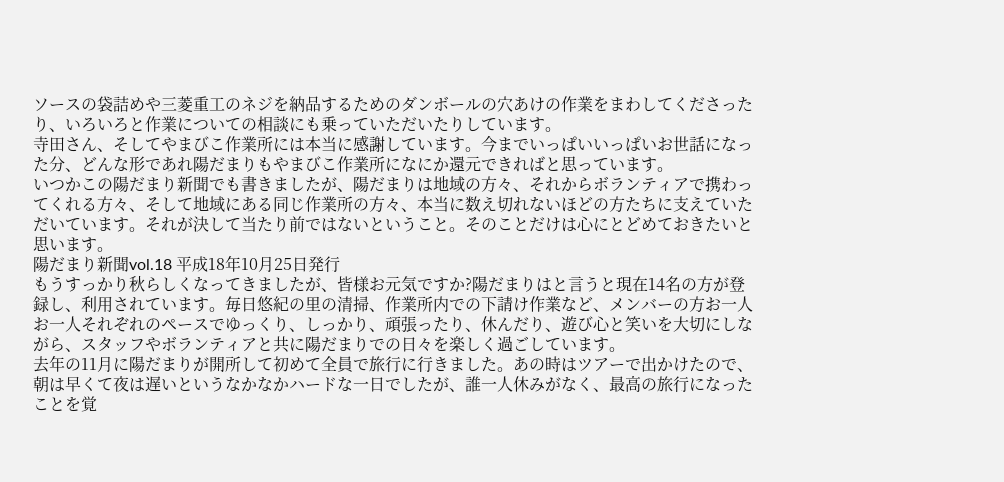ソースの袋詰めや三菱重工のネジを納品するためのダンボールの穴あけの作業をまわしてくださったり、いろいろと作業についての相談にも乗っていただいたりしています。
寺田さん、そしてやまびこ作業所には本当に感謝しています。今までいっぱいいっぱいお世話になった分、どんな形であれ陽だまりもやまびこ作業所になにか還元できればと思っています。
いつかこの陽だまり新聞でも書きましたが、陽だまりは地域の方々、それからボランティアで携わってくれる方々、そして地域にある同じ作業所の方々、本当に数え切れないほどの方たちに支えていただいています。それが決して当たり前ではないということ。そのことだけは心にとどめておきたいと思います。
陽だまり新聞vol.18 平成18年10月25日発行
もうすっかり秋らしくなってきましたが、皆様お元気ですか?陽だまりはと言うと現在14名の方が登録し、利用されています。毎日悠紀の里の清掃、作業所内での下請け作業など、メンバーの方お一人お一人それぞれのペースでゆっくり、しっかり、頑張ったり、休んだり、遊び心と笑いを大切にしながら、スタッフやボランティアと共に陽だまりでの日々を楽しく過ごしています。
去年の11月に陽だまりが開所して初めて全員で旅行に行きました。あの時はツアーで出かけたので、朝は早くて夜は遅いというなかなかハードな一日でしたが、誰一人休みがなく、最高の旅行になったことを覚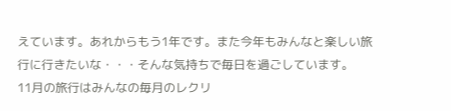えています。あれからもう1年です。また今年もみんなと楽しい旅行に行きたいな・・・そんな気持ちで毎日を過ごしています。
11月の旅行はみんなの毎月のレクリ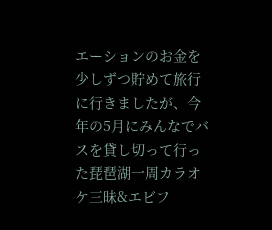エーションのお金を少しずつ貯めて旅行に行きましたが、今年の5月にみんなでバスを貸し切って行った琵琶湖一周カラオケ三昧&エビフ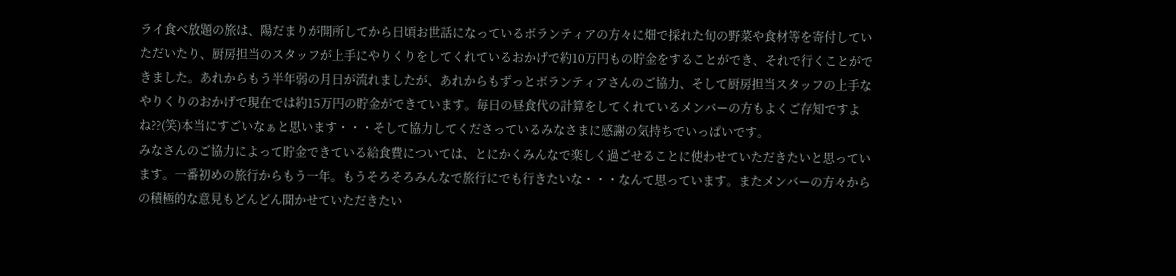ライ食べ放題の旅は、陽だまりが開所してから日頃お世話になっているボランティアの方々に畑で採れた旬の野菜や食材等を寄付していただいたり、厨房担当のスタッフが上手にやりくりをしてくれているおかげで約10万円もの貯金をすることができ、それで行くことができました。あれからもう半年弱の月日が流れましたが、あれからもずっとボランティアさんのご協力、そして厨房担当スタッフの上手なやりくりのおかげで現在では約15万円の貯金ができています。毎日の昼食代の計算をしてくれているメンバーの方もよくご存知ですよね??(笑)本当にすごいなぁと思います・・・そして協力してくださっているみなさまに感謝の気持ちでいっぱいです。
みなさんのご協力によって貯金できている給食費については、とにかくみんなで楽しく過ごせることに使わせていただきたいと思っています。一番初めの旅行からもう一年。もうそろそろみんなで旅行にでも行きたいな・・・なんて思っています。またメンバーの方々からの積極的な意見もどんどん聞かせていただきたい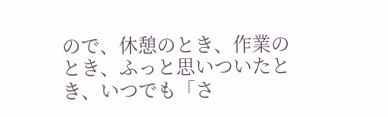ので、休憩のとき、作業のとき、ふっと思いついたとき、いつでも「さ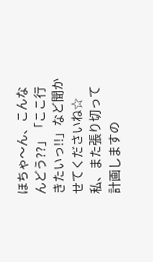ほちゃ〜ん、こんなんどう??」「ここ行きたいっ!!」など聞かせてくださいね☆私、また張り切って計画しますの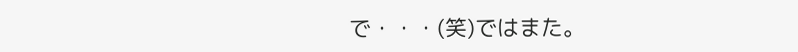で・・・(笑)ではまた。